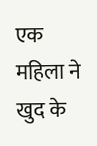एक महिला ने खुद के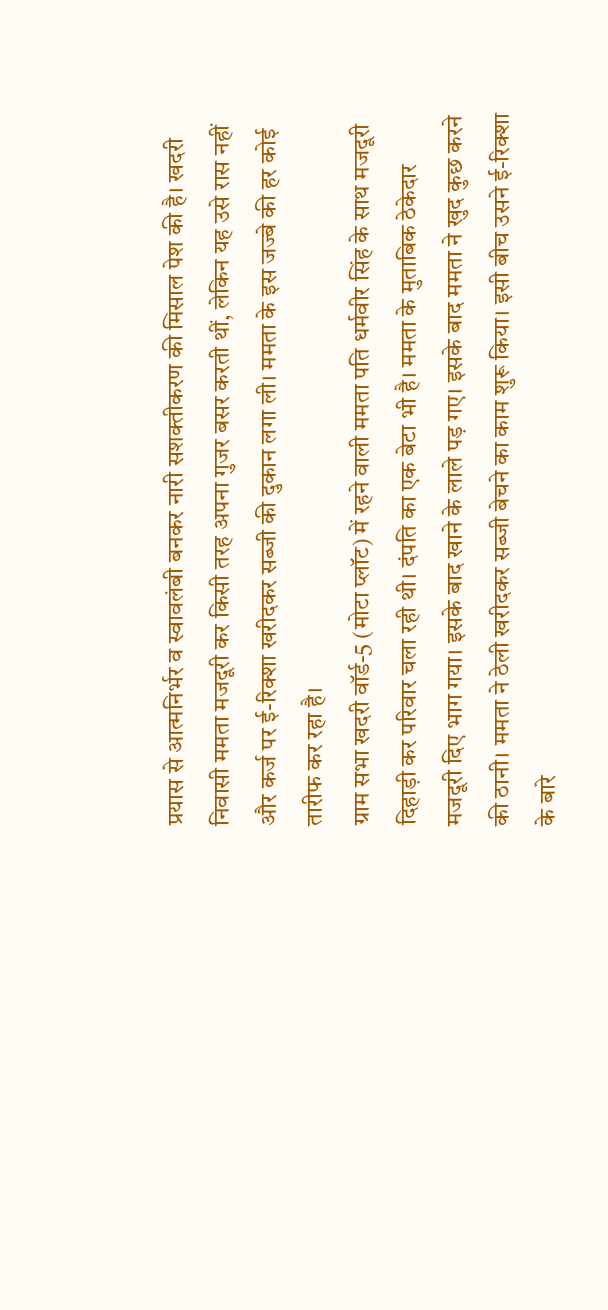प्रयास से आत्मनिर्भर व स्वावलंबी बनकर नारी सशक्तीकरण की मिसाल पेश की है। खदरी निवासी ममता मजदूरी कर किसी तरह अपना गुजर बसर करती थीं, लेकिन यह उसे रास नहीं और कर्ज पर ई-रिक्शा खरीदकर सब्जी की दुकान लगा ली। ममता के इस जज्बे की हर कोई तारीफ कर रहा है।
ग्राम सभा खदरी वॉर्ड-5 (मोटा प्लॉट) में रहने वाली ममता पति धर्मवीर सिंह के साथ मजदूरी दिहाड़ी कर परिवार चला रही थी। दंपति का एक बेटा भी है। ममता के मुताबिक ठेकेदार मजदूरी दिए भाग गया। इसके बाद खाने के लाले पड़ गए। इसके बाद ममता ने खुद कुछ करने की ठानी। ममता ने ठेली खरीदकर सब्जी बेचने का काम शुरू किया। इसी बीच उसने ई-रिक्शा के बारे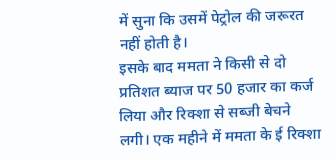में सुना कि उसमें पेट्रोल की जरूरत नहीं होती है।
इसके बाद ममता ने किसी से दो प्रतिशत ब्याज पर 50 हजार का कर्ज लिया और रिक्शा से सब्जी बेचने लगी। एक महीने में ममता के ई रिक्शा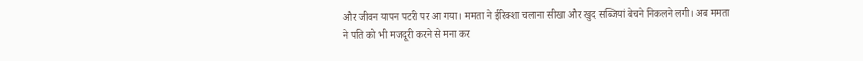और जीवन यापन पटरी पर आ गया। ममता ने ईरिक्शा चलाना सीखा और खुद सब्जियां बेचने निकलने लगी। अब ममता ने पति को भी मजदूरी करने से मना कर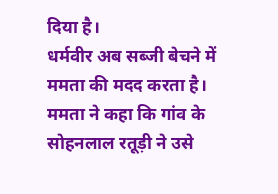दिया है।
धर्मवीर अब सब्जी बेचने में ममता की मदद करता है। ममता ने कहा कि गांव के सोहनलाल रतूड़ी ने उसे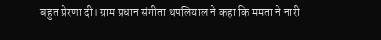बहुत प्रेरणा दी। ग्राम प्रधान संगीता थपलियाल ने कहा कि ममता ने नारी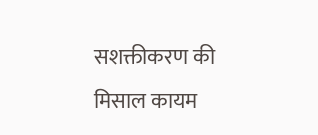सशक्तीकरण की मिसाल कायम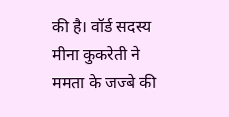की है। वॉर्ड सदस्य मीना कुकरेती ने ममता के जज्बे की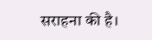सराहना की है।